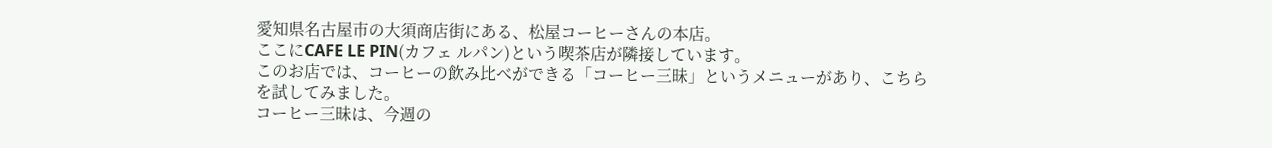愛知県名古屋市の大須商店街にある、松屋コーヒーさんの本店。
ここにCAFE LE PIN(カフェ ルパン)という喫茶店が隣接しています。
このお店では、コーヒーの飲み比べができる「コーヒー三昧」というメニューがあり、こちらを試してみました。
コーヒー三昧は、今週の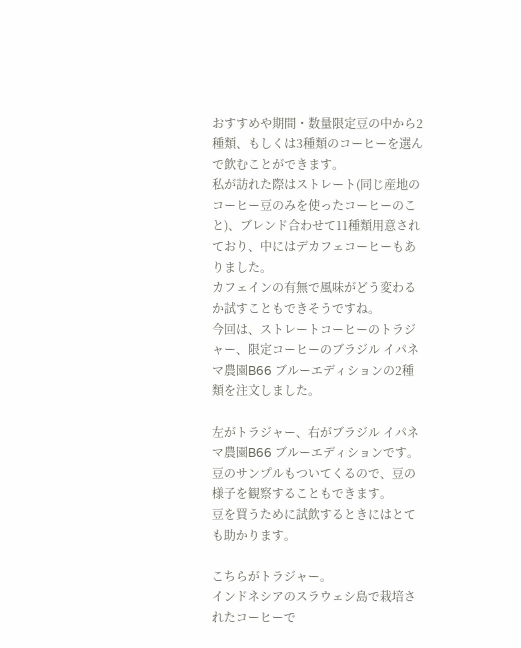おすすめや期間・数量限定豆の中から2種類、もしくは3種類のコーヒーを選んで飲むことができます。
私が訪れた際はストレート(同じ産地のコーヒー豆のみを使ったコーヒーのこと)、ブレンド合わせて11種類用意されており、中にはデカフェコーヒーもありました。
カフェインの有無で風味がどう変わるか試すこともできそうですね。
今回は、ストレートコーヒーのトラジャー、限定コーヒーのブラジル イパネマ農園B66 ブルーエディションの2種類を注文しました。

左がトラジャー、右がブラジル イパネマ農園B66 ブルーエディションです。
豆のサンプルもついてくるので、豆の様子を観察することもできます。
豆を買うために試飲するときにはとても助かります。

こちらがトラジャー。
インドネシアのスラウェシ島で栽培されたコーヒーで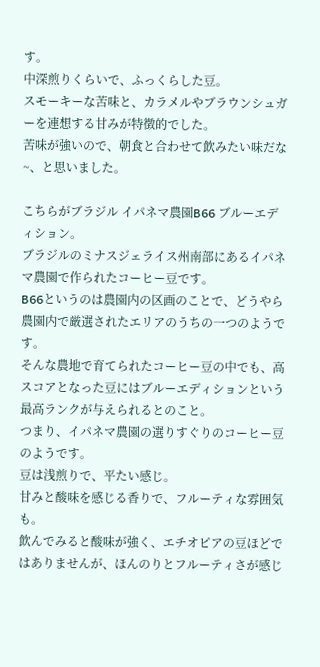す。
中深煎りくらいで、ふっくらした豆。
スモーキーな苦味と、カラメルやブラウンシュガーを連想する甘みが特徴的でした。
苦味が強いので、朝食と合わせて飲みたい味だな~、と思いました。

こちらがブラジル イパネマ農園B66 ブルーエディション。
ブラジルのミナスジェライス州南部にあるイパネマ農園で作られたコーヒー豆です。
B66というのは農園内の区画のことで、どうやら農園内で厳選されたエリアのうちの一つのようです。
そんな農地で育てられたコーヒー豆の中でも、高スコアとなった豆にはブルーエディションという最高ランクが与えられるとのこと。
つまり、イパネマ農園の選りすぐりのコーヒー豆のようです。
豆は浅煎りで、平たい感じ。
甘みと酸味を感じる香りで、フルーティな雰囲気も。
飲んでみると酸味が強く、エチオピアの豆ほどではありませんが、ほんのりとフルーティさが感じ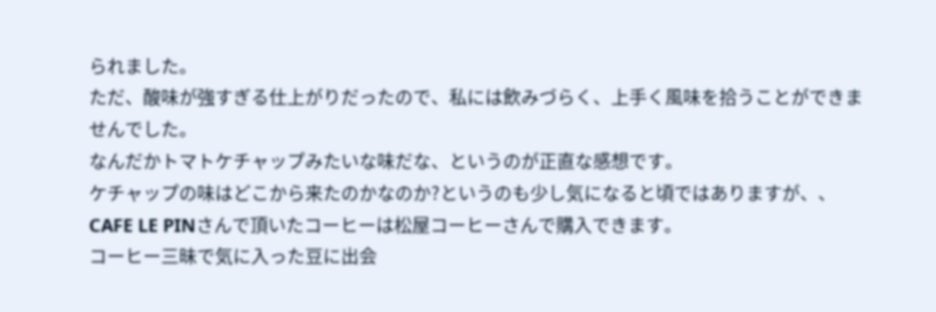られました。
ただ、酸味が強すぎる仕上がりだったので、私には飲みづらく、上手く風味を拾うことができませんでした。
なんだかトマトケチャップみたいな味だな、というのが正直な感想です。
ケチャップの味はどこから来たのかなのか?というのも少し気になると頃ではありますが、、
CAFE LE PINさんで頂いたコーヒーは松屋コーヒーさんで購入できます。
コーヒー三昧で気に入った豆に出会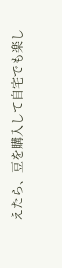えたら、豆を購入して自宅でも楽し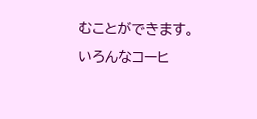むことができます。
いろんなコーヒ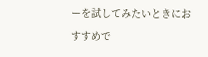ーを試してみたいときにおすすめで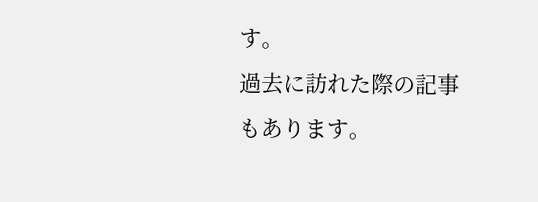す。
過去に訪れた際の記事もあります。